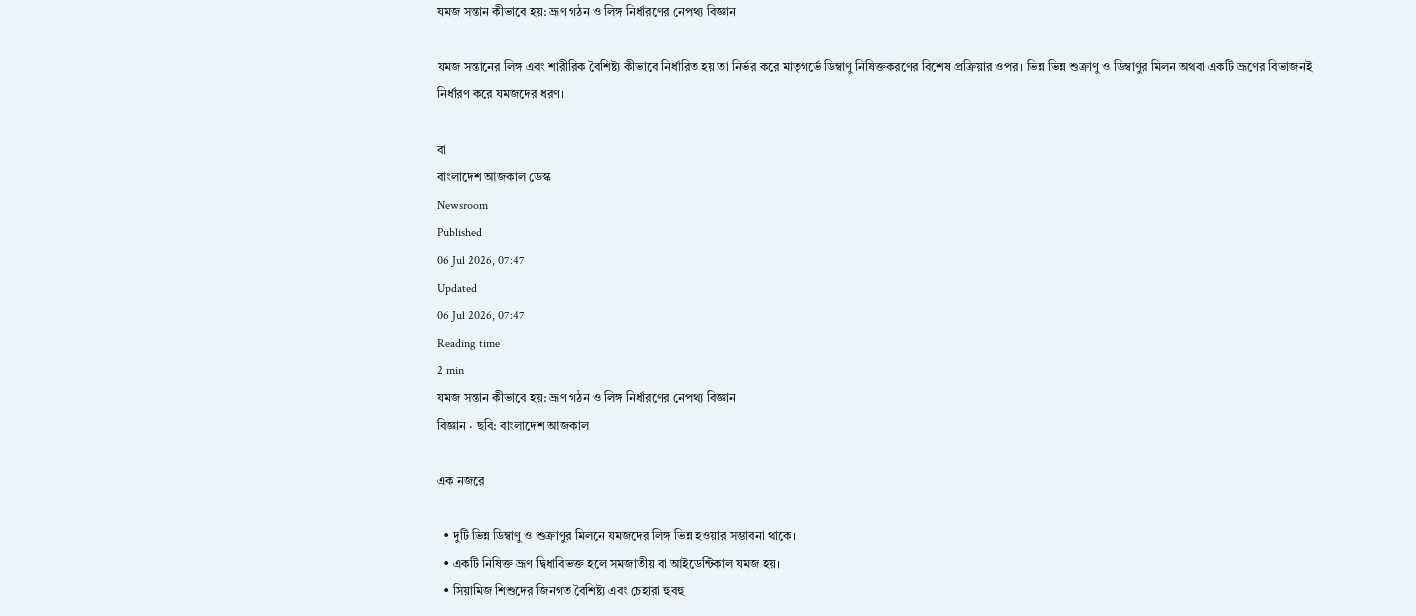যমজ সন্তান কীভাবে হয়: ভ্রূণ গঠন ও লিঙ্গ নির্ধারণের নেপথ্য বিজ্ঞান

যমজ সন্তানের লিঙ্গ এবং শারীরিক বৈশিষ্ট্য কীভাবে নির্ধারিত হয় তা নির্ভর করে মাতৃগর্ভে ডিম্বাণু নিষিক্তকরণের বিশেষ প্রক্রিয়ার ওপর। ভিন্ন ভিন্ন শুক্রাণু ও ডিম্বাণুর মিলন অথবা একটি ভ্রূণের বিভাজনই নির্ধারণ করে যমজদের ধরণ।

বা
বাংলাদেশ আজকাল ডেস্ক
Newsroom
Published
06 Jul 2026, 07:47
Updated
06 Jul 2026, 07:47
Reading time
2 min
যমজ সন্তান কীভাবে হয়: ভ্রূণ গঠন ও লিঙ্গ নির্ধারণের নেপথ্য বিজ্ঞান
বিজ্ঞান · ছবি: বাংলাদেশ আজকাল

এক নজরে

  • দুটি ভিন্ন ডিম্বাণু ও শুক্রাণুর মিলনে যমজদের লিঙ্গ ভিন্ন হওয়ার সম্ভাবনা থাকে।
  • একটি নিষিক্ত ভ্রূণ দ্বিধাবিভক্ত হলে সমজাতীয় বা আইডেন্টিকাল যমজ হয়।
  • সিয়ামিজ শিশুদের জিনগত বৈশিষ্ট্য এবং চেহারা হুবহু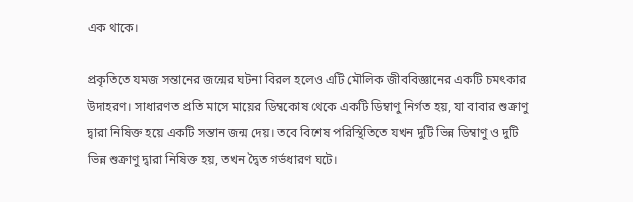এক থাকে।

প্রকৃতিতে যমজ সন্তানের জন্মের ঘটনা বিরল হলেও এটি মৌলিক জীববিজ্ঞানের একটি চমৎকার উদাহরণ। সাধারণত প্রতি মাসে মায়ের ডিম্বকোষ থেকে একটি ডিম্বাণু নির্গত হয়, যা বাবার শুক্রাণু দ্বারা নিষিক্ত হয়ে একটি সন্তান জন্ম দেয়। তবে বিশেষ পরিস্থিতিতে যখন দুটি ভিন্ন ডিম্বাণু ও দুটি ভিন্ন শুক্রাণু দ্বারা নিষিক্ত হয়, তখন দ্বৈত গর্ভধারণ ঘটে।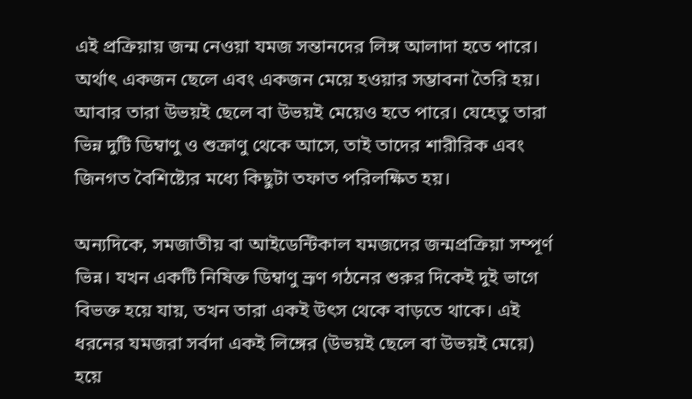এই প্রক্রিয়ায় জন্ম নেওয়া যমজ সন্তানদের লিঙ্গ আলাদা হতে পারে। অর্থাৎ একজন ছেলে এবং একজন মেয়ে হওয়ার সম্ভাবনা তৈরি হয়। আবার তারা উভয়ই ছেলে বা উভয়ই মেয়েও হতে পারে। যেহেতু তারা ভিন্ন দুটি ডিম্বাণু ও শুক্রাণু থেকে আসে, তাই তাদের শারীরিক এবং জিনগত বৈশিষ্ট্যের মধ্যে কিছুটা তফাত পরিলক্ষিত হয়।

অন্যদিকে, সমজাতীয় বা আইডেন্টিকাল যমজদের জন্মপ্রক্রিয়া সম্পূর্ণ ভিন্ন। যখন একটি নিষিক্ত ডিম্বাণু ভ্রূণ গঠনের শুরুর দিকেই দুই ভাগে বিভক্ত হয়ে যায়, তখন তারা একই উৎস থেকে বাড়তে থাকে। এই ধরনের যমজরা সর্বদা একই লিঙ্গের (উভয়ই ছেলে বা উভয়ই মেয়ে) হয়ে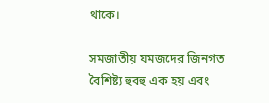থাকে।

সমজাতীয় যমজদের জিনগত বৈশিষ্ট্য হুবহু এক হয় এবং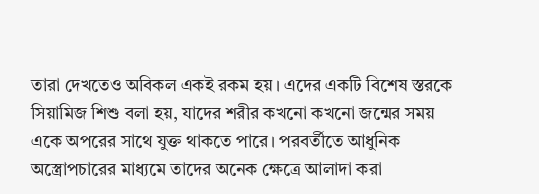তারা দেখতেও অবিকল একই রকম হয়। এদের একটি বিশেষ স্তরকে সিয়ামিজ শিশু বলা হয়, যাদের শরীর কখনো কখনো জন্মের সময় একে অপরের সাথে যুক্ত থাকতে পারে। পরবর্তীতে আধুনিক অস্ত্রোপচারের মাধ্যমে তাদের অনেক ক্ষেত্রে আলাদা করা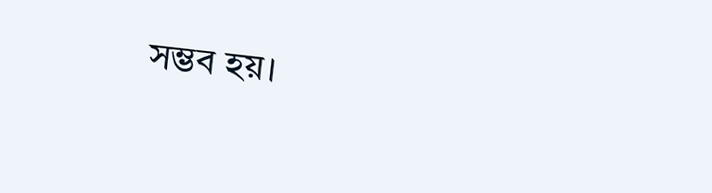সম্ভব হয়।